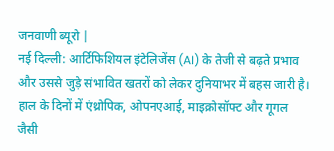जनवाणी ब्यूरो |
नई दिल्ली: आर्टिफिशियल इंटेलिजेंस (AI) के तेजी से बढ़ते प्रभाव और उससे जुड़े संभावित खतरों को लेकर दुनियाभर में बहस जारी है। हाल के दिनों में एंथ्रोपिक, ओपनएआई, माइक्रोसॉफ्ट और गूगल जैसी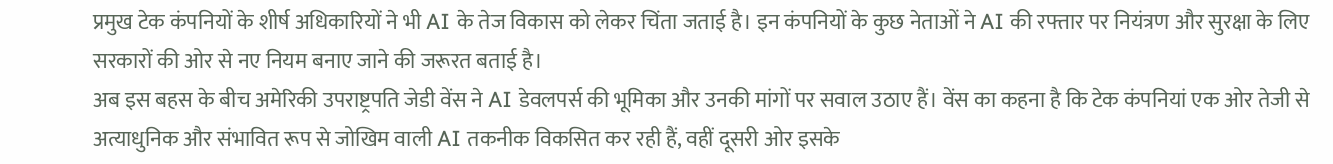प्रमुख टेक कंपनियों के शीर्ष अधिकारियों ने भी AI के तेज विकास को लेकर चिंता जताई है। इन कंपनियों के कुछ नेताओं ने AI की रफ्तार पर नियंत्रण और सुरक्षा के लिए सरकारों की ओर से नए नियम बनाए जाने की जरूरत बताई है।
अब इस बहस के बीच अमेरिकी उपराष्ट्रपति जेडी वेंस ने AI डेवलपर्स की भूमिका और उनकी मांगों पर सवाल उठाए हैं। वेंस का कहना है कि टेक कंपनियां एक ओर तेजी से अत्याधुनिक और संभावित रूप से जोखिम वाली AI तकनीक विकसित कर रही हैं, वहीं दूसरी ओर इसके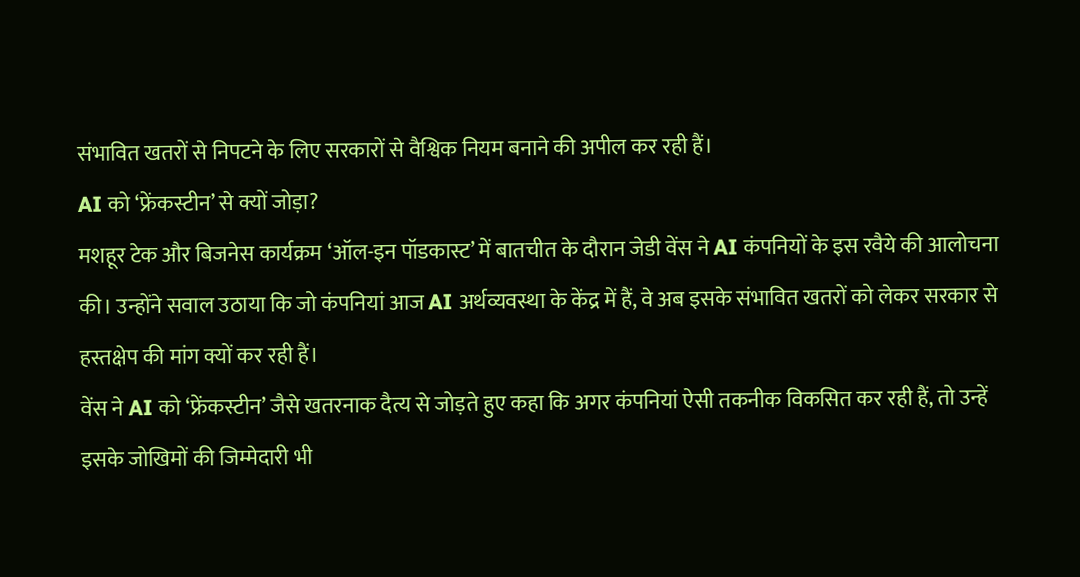संभावित खतरों से निपटने के लिए सरकारों से वैश्विक नियम बनाने की अपील कर रही हैं।
AI को ‘फ्रेंकस्टीन’ से क्यों जोड़ा?
मशहूर टेक और बिजनेस कार्यक्रम ‘ऑल-इन पॉडकास्ट’ में बातचीत के दौरान जेडी वेंस ने AI कंपनियों के इस रवैये की आलोचना की। उन्होंने सवाल उठाया कि जो कंपनियां आज AI अर्थव्यवस्था के केंद्र में हैं, वे अब इसके संभावित खतरों को लेकर सरकार से हस्तक्षेप की मांग क्यों कर रही हैं।
वेंस ने AI को ‘फ्रेंकस्टीन’ जैसे खतरनाक दैत्य से जोड़ते हुए कहा कि अगर कंपनियां ऐसी तकनीक विकसित कर रही हैं, तो उन्हें इसके जोखिमों की जिम्मेदारी भी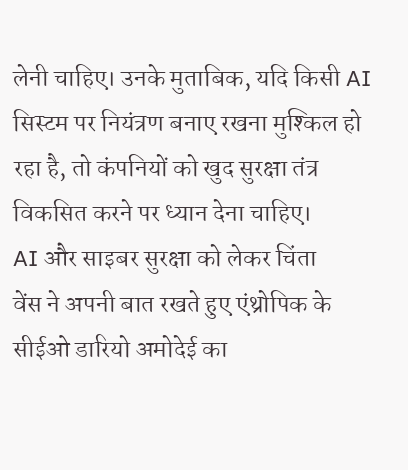लेनी चाहिए। उनके मुताबिक, यदि किसी AI सिस्टम पर नियंत्रण बनाए रखना मुश्किल हो रहा है, तो कंपनियों को खुद सुरक्षा तंत्र विकसित करने पर ध्यान देना चाहिए।
AI और साइबर सुरक्षा को लेकर चिंता
वेंस ने अपनी बात रखते हुए एंथ्रोपिक के सीईओ डारियो अमोदेई का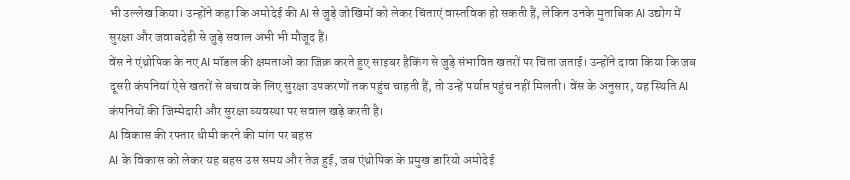भी उल्लेख किया। उन्होंने कहा कि अमोदेई की AI से जुड़े जोखिमों को लेकर चिंताएं वास्तविक हो सकती हैं, लेकिन उनके मुताबिक AI उद्योग में सुरक्षा और जवाबदेही से जुड़े सवाल अभी भी मौजूद हैं।
वेंस ने एंथ्रोपिक के नए AI मॉडल की क्षमताओं का जिक्र करते हुए साइबर हैकिंग से जुड़े संभावित खतरों पर चिंता जताई। उन्होंने दावा किया कि जब दूसरी कंपनियां ऐसे खतरों से बचाव के लिए सुरक्षा उपकरणों तक पहुंच चाहती हैं, तो उन्हें पर्याप्त पहुंच नहीं मिलती। वेंस के अनुसार, यह स्थिति AI कंपनियों की जिम्मेदारी और सुरक्षा व्यवस्था पर सवाल खड़े करती है।
AI विकास की रफ्तार धीमी करने की मांग पर बहस
AI के विकास को लेकर यह बहस उस समय और तेज हुई, जब एंथ्रोपिक के प्रमुख डारियो अमोदेई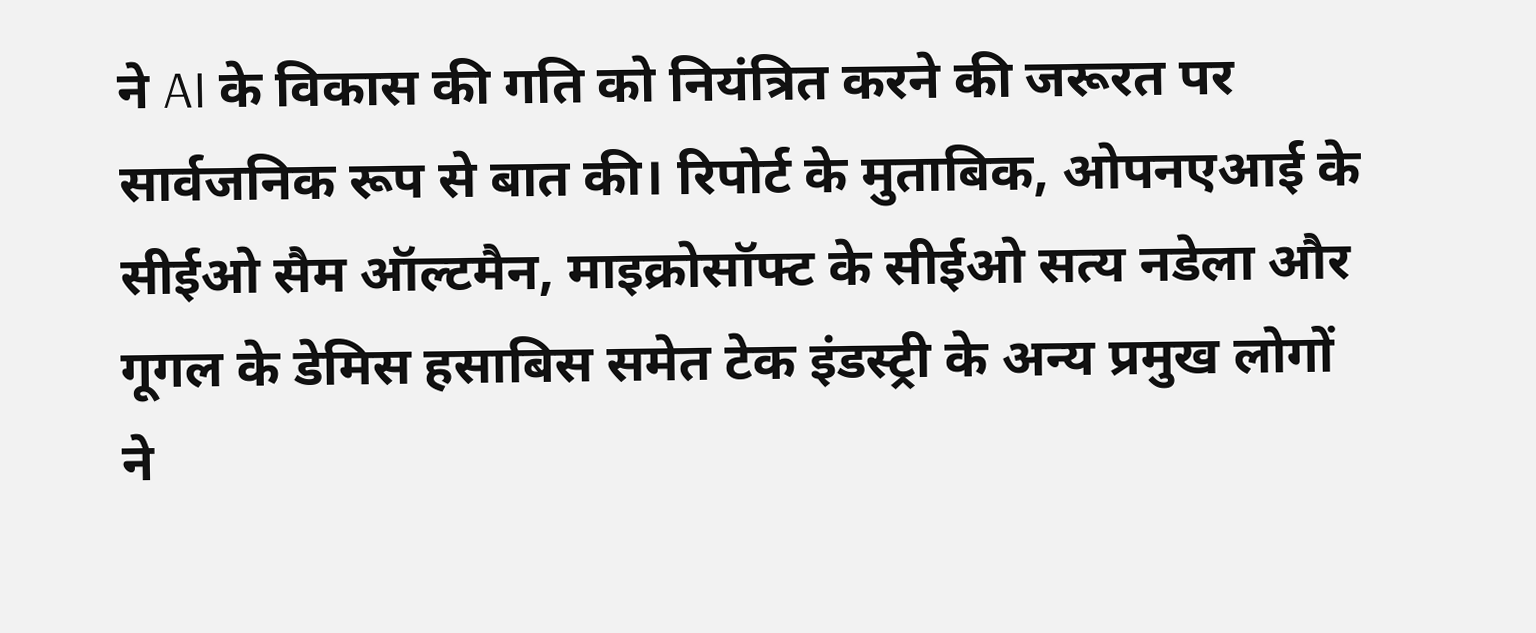ने AI के विकास की गति को नियंत्रित करने की जरूरत पर सार्वजनिक रूप से बात की। रिपोर्ट के मुताबिक, ओपनएआई के सीईओ सैम ऑल्टमैन, माइक्रोसॉफ्ट के सीईओ सत्य नडेला और गूगल के डेमिस हसाबिस समेत टेक इंडस्ट्री के अन्य प्रमुख लोगों ने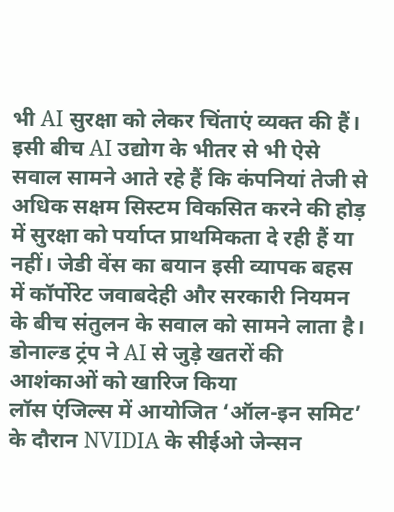भी AI सुरक्षा को लेकर चिंताएं व्यक्त की हैं।
इसी बीच AI उद्योग के भीतर से भी ऐसे सवाल सामने आते रहे हैं कि कंपनियां तेजी से अधिक सक्षम सिस्टम विकसित करने की होड़ में सुरक्षा को पर्याप्त प्राथमिकता दे रही हैं या नहीं। जेडी वेंस का बयान इसी व्यापक बहस में कॉर्पोरेट जवाबदेही और सरकारी नियमन के बीच संतुलन के सवाल को सामने लाता है।
डोनाल्ड ट्रंप ने AI से जुड़े खतरों की आशंकाओं को खारिज किया
लॉस एंजिल्स में आयोजित ‘ऑल-इन समिट’ के दौरान NVIDIA के सीईओ जेन्सन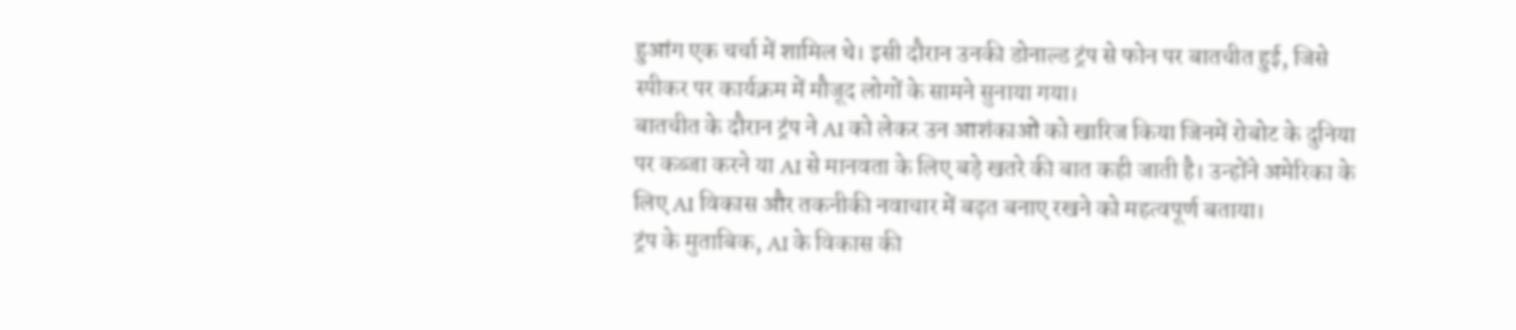हुआंग एक चर्चा में शामिल थे। इसी दौरान उनकी डोनाल्ड ट्रंप से फोन पर बातचीत हुई, जिसे स्पीकर पर कार्यक्रम में मौजूद लोगों के सामने सुनाया गया।
बातचीत के दौरान ट्रंप ने AI को लेकर उन आशंकाओं को खारिज किया जिनमें रोबोट के दुनिया पर कब्जा करने या AI से मानवता के लिए बड़े खतरे की बात कही जाती है। उन्होंने अमेरिका के लिए AI विकास और तकनीकी नवाचार में बढ़त बनाए रखने को महत्वपूर्ण बताया।
ट्रंप के मुताबिक, AI के विकास की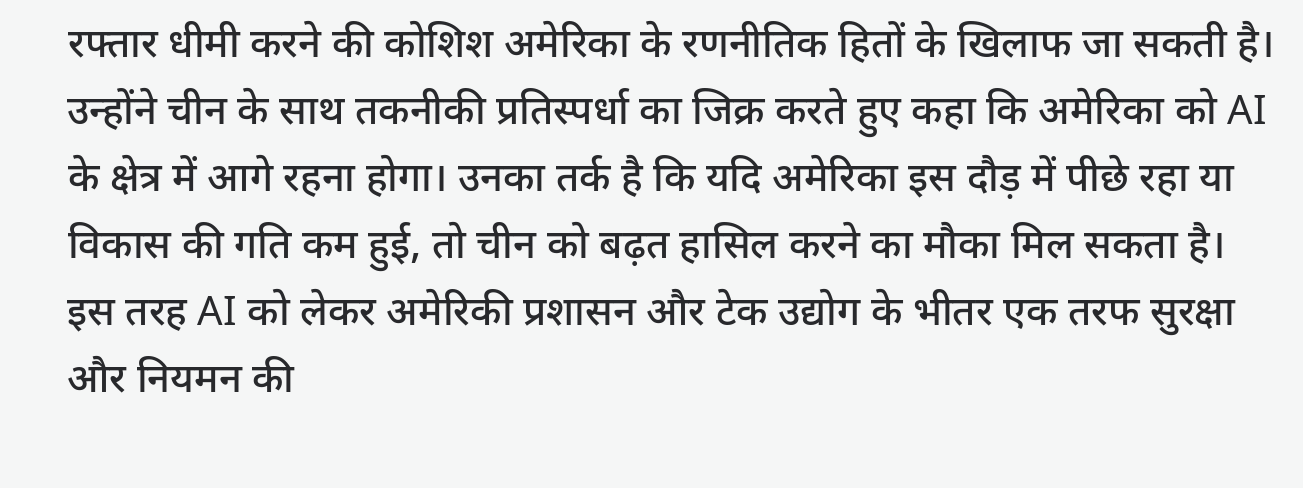रफ्तार धीमी करने की कोशिश अमेरिका के रणनीतिक हितों के खिलाफ जा सकती है। उन्होंने चीन के साथ तकनीकी प्रतिस्पर्धा का जिक्र करते हुए कहा कि अमेरिका को AI के क्षेत्र में आगे रहना होगा। उनका तर्क है कि यदि अमेरिका इस दौड़ में पीछे रहा या विकास की गति कम हुई, तो चीन को बढ़त हासिल करने का मौका मिल सकता है।
इस तरह AI को लेकर अमेरिकी प्रशासन और टेक उद्योग के भीतर एक तरफ सुरक्षा और नियमन की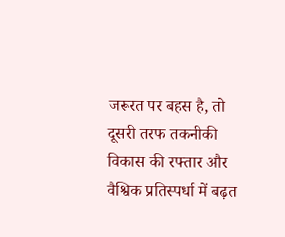जरूरत पर बहस है, तो दूसरी तरफ तकनीकी विकास की रफ्तार और वैश्विक प्रतिस्पर्धा में बढ़त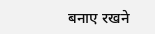बनाए रखने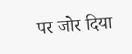पर जोर दिया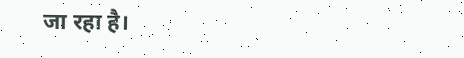जा रहा है।